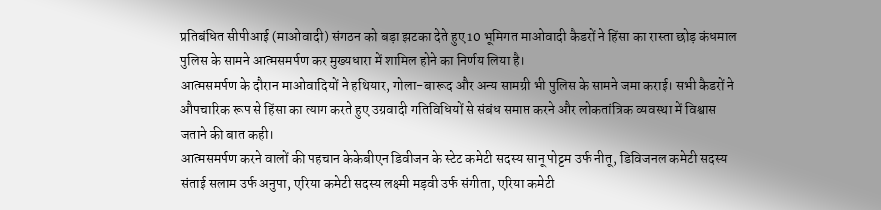प्रतिबंधित सीपीआई (माओवादी) संगठन को बड़ा झटका देते हुए 10 भूमिगत माओवादी कैडरों ने हिंसा का रास्ता छोड़ कंधमाल पुलिस के सामने आत्मसमर्पण कर मुख्यधारा में शामिल होने का निर्णय लिया है।
आत्मसमर्पण के दौरान माओवादियों ने हथियार, गोला-बारूद और अन्य सामग्री भी पुलिस के सामने जमा कराई। सभी कैडरों ने औपचारिक रूप से हिंसा का त्याग करते हुए उग्रवादी गतिविधियों से संबंध समाप्त करने और लोकतांत्रिक व्यवस्था में विश्वास जताने की बात कही।
आत्मसमर्पण करने वालों की पहचान केकेबीएन डिवीजन के स्टेट कमेटी सदस्य सानू पोट्टम उर्फ नीतू, डिविजनल कमेटी सदस्य संताई सलाम उर्फ अनुपा, एरिया कमेटी सदस्य लक्ष्मी मड़वी उर्फ संगीता, एरिया कमेटी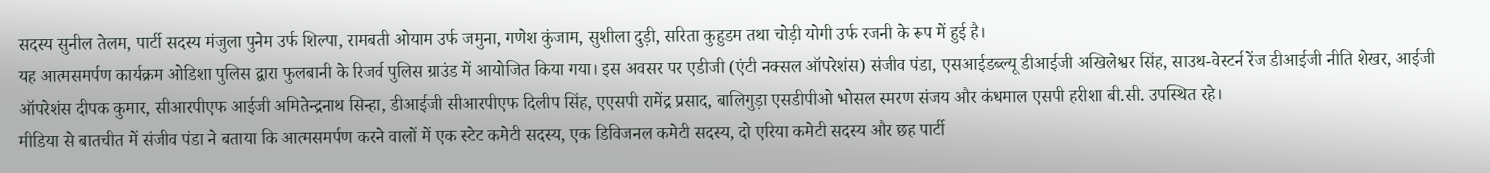सदस्य सुनील तेलम, पार्टी सदस्य मंजुला पुनेम उर्फ शिल्पा, रामबती ओयाम उर्फ जमुना, गणेश कुंजाम, सुशीला दुड़ी, सरिता कुहुडम तथा चोड़ी योगी उर्फ रजनी के रूप में हुई है।
यह आत्मसमर्पण कार्यक्रम ओडिशा पुलिस द्वारा फुलबानी के रिजर्व पुलिस ग्राउंड में आयोजित किया गया। इस अवसर पर एडीजी (एंटी नक्सल ऑपरेशंस) संजीव पंडा, एसआईडब्ल्यू डीआईजी अखिलेश्वर सिंह, साउथ-वेस्टर्न रेंज डीआईजी नीति शेखर, आईजी ऑपरेशंस दीपक कुमार, सीआरपीएफ आईजी अमितेन्द्रनाथ सिन्हा, डीआईजी सीआरपीएफ दिलीप सिंह, एएसपी रामेंद्र प्रसाद, बालिगुड़ा एसडीपीओ भोसल स्मरण संजय और कंधमाल एसपी हरीशा बी.सी. उपस्थित रहे।
मीडिया से बातचीत में संजीव पंडा ने बताया कि आत्मसमर्पण करने वालों में एक स्टेट कमेटी सदस्य, एक डिविजनल कमेटी सदस्य, दो एरिया कमेटी सदस्य और छह पार्टी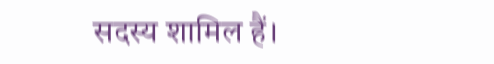सदस्य शामिल हैं।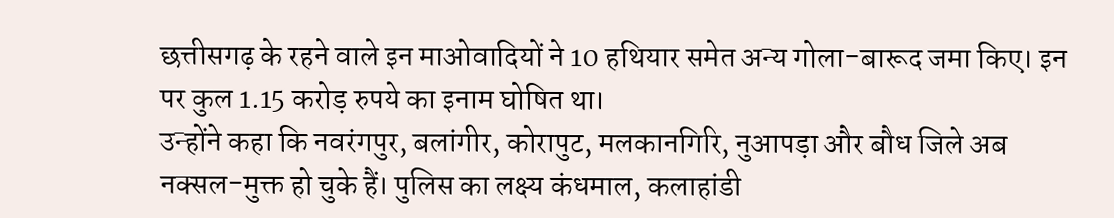छत्तीसगढ़ के रहने वाले इन माओवादियों ने 10 हथियार समेत अन्य गोला-बारूद जमा किए। इन पर कुल 1.15 करोड़ रुपये का इनाम घोषित था।
उन्होंने कहा कि नवरंगपुर, बलांगीर, कोरापुट, मलकानगिरि, नुआपड़ा और बौध जिले अब नक्सल-मुक्त हो चुके हैं। पुलिस का लक्ष्य कंधमाल, कलाहांडी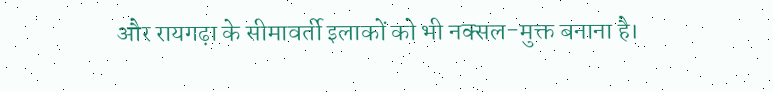और रायगढ़ा के सीमावर्ती इलाकों को भी नक्सल-मुक्त बनाना है।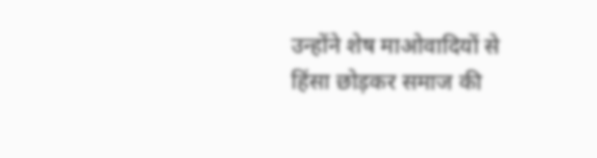उन्होंने शेष माओवादियों से हिंसा छोड़कर समाज की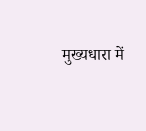मुख्यधारा में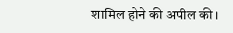शामिल होने की अपील की।